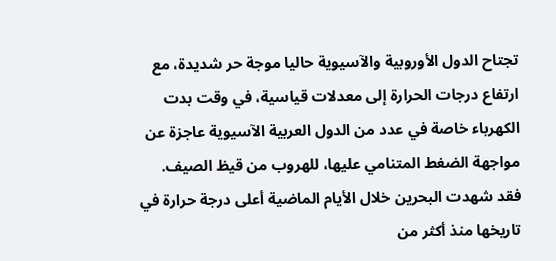تجتاح الدول الأوروبية والآسيوية حاليا موجة حر شديدة، مع ارتفاع درجات الحرارة إلى معدلات قياسية، في وقت بدت الكهرباء خاصة في عدد من الدول العربية الآسيوية عاجزة عن مواجهة الضغط المتنامي عليها، للهروب من قيظ الصيف.
فقد شهدت البحرين خلال الأيام الماضية أعلى درجة حرارة في تاريخها منذ أكثر من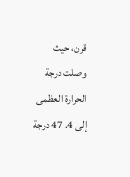قرن، حيث وصلت درجة الحرارة العظمى إلى 4. 47 درجة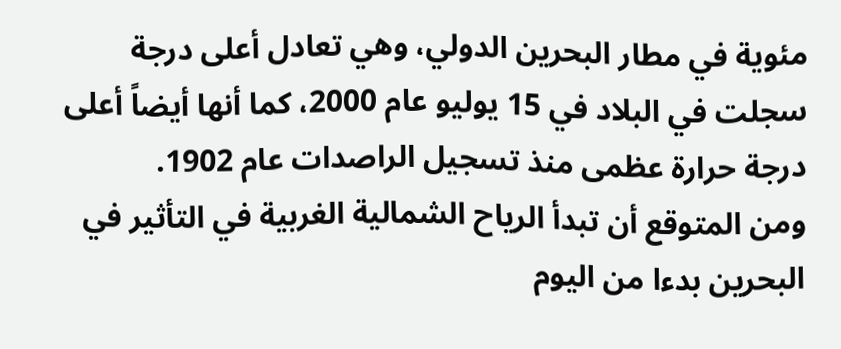مئوية في مطار البحرين الدولي، وهي تعادل أعلى درجة سجلت في البلاد في 15 يوليو عام 2000، كما أنها أيضاً أعلى درجة حرارة عظمى منذ تسجيل الراصدات عام 1902.
ومن المتوقع أن تبدأ الرياح الشمالية الغربية في التأثير في البحرين بدءا من اليوم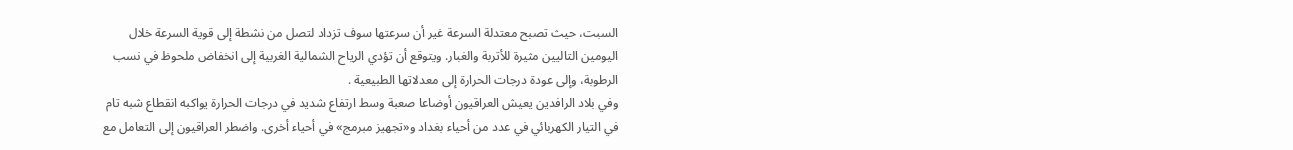السبت، حيث تصبح معتدلة السرعة غير أن سرعتها سوف تزداد لتصل من نشطة إلى قوية السرعة خلال اليومين التاليين مثيرة للأتربة والغبار. ويتوقع أن تؤدي الرياح الشمالية الغربية إلى انخفاض ملحوظ في نسب الرطوبة، وإلى عودة درجات الحرارة إلى معدلاتها الطبيعية .
وفي بلاد الرافدين يعيش العراقيون أوضاعا صعبة وسط ارتفاع شديد في درجات الحرارة يواكبه انقطاع شبه تام في التيار الكهربائي في عدد من أحياء بغداد و«تجهيز مبرمج» في أحياء أخرى. واضطر العراقيون إلى التعامل مع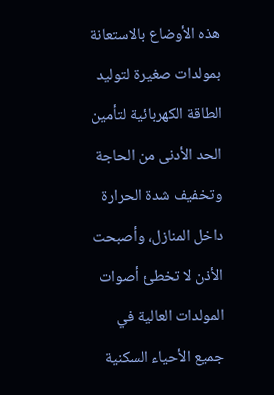هذه الأوضاع بالاستعانة بمولدات صغيرة لتوليد الطاقة الكهربائية لتأمين الحد الأدنى من الحاجة وتخفيف شدة الحرارة داخل المنازل، وأصبحت الأذن لا تخطئ أصوات المولدات العالية في جميع الأحياء السكنية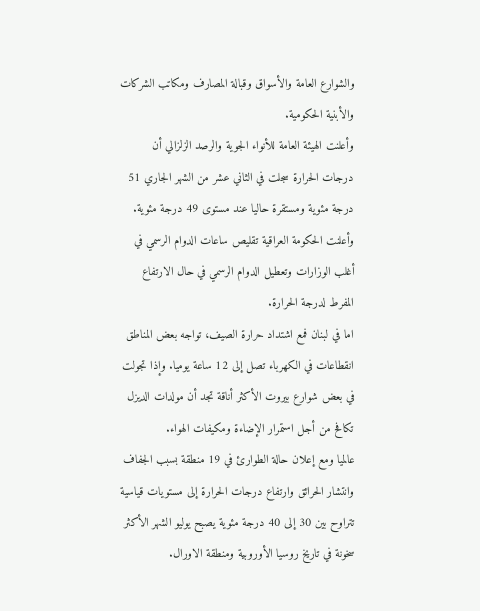والشوارع العامة والأسواق وقبالة المصارف ومكاتب الشركات والأبنية الحكومية.
وأعلنت الهيئة العامة للأنواء الجوية والرصد الزلزالي أن درجات الحرارة سجلت في الثاني عشر من الشهر الجاري 51 درجة مئوية ومستقرة حاليا عند مستوى 49 درجة مئوية. وأعلنت الحكومة العراقية تقليص ساعات الدوام الرسمي في أغلب الوزارات وتعطيل الدوام الرسمي في حال الارتفاع المفرط لدرجة الحرارة.
اما في لبنان فمع اشتداد حرارة الصيف، تواجه بعض المناطق انقطاعات في الكهرباء تصل إلى 12 ساعة يوميا. وإذا تجولت في بعض شوارع بيروت الأكثر أناقة تجد أن مولدات الديزل تكافح من أجل استمرار الإضاءة ومكيفات الهواء.
عالميا ومع إعلان حالة الطوارئ في 19 منطقة بسبب الجفاف وانتشار الحرائق وارتفاع درجات الحرارة إلى مستويات قياسية تتراوح بين 30 إلى 40 درجة مئوية يصبح يوليو الشهر الأكثر سخونة في تاريخ روسيا الأوروبية ومنطقة الاورال.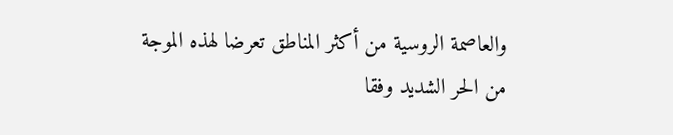والعاصمة الروسية من أكثر المناطق تعرضا لهذه الموجة من الحر الشديد وفقا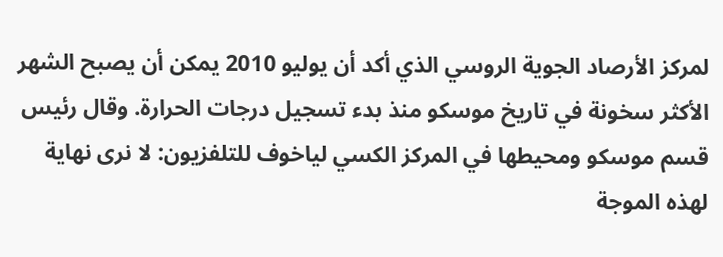لمركز الأرصاد الجوية الروسي الذي أكد أن يوليو 2010 يمكن أن يصبح الشهر الأكثر سخونة في تاريخ موسكو منذ بدء تسجيل درجات الحرارة. وقال رئيس قسم موسكو ومحيطها في المركز الكسي لياخوف للتلفزيون: لا نرى نهاية لهذه الموجة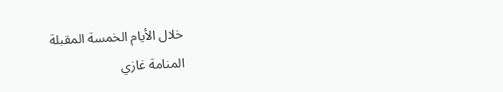خلال الأيام الخمسة المقبلة
المنامة غازي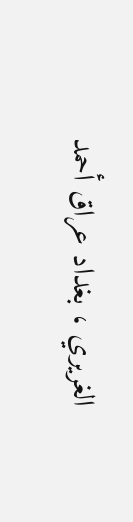الغريري ، بغداد عراق أحمد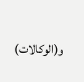و(الوكالات)